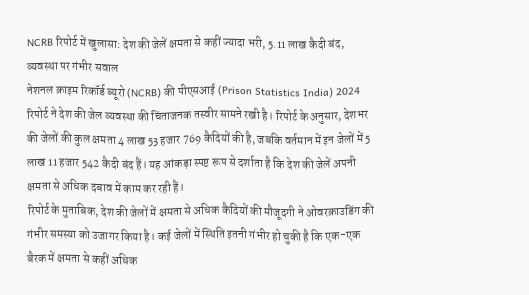NCRB रिपोर्ट में खुलासा: देश की जेलें क्षमता से कहीं ज्यादा भरी, 5.11 लाख कैदी बंद, व्यवस्था पर गंभीर सवाल
नेशनल क्राइम रिकॉर्ड ब्यूरो (NCRB) की पीएसआई (Prison Statistics India) 2024 रिपोर्ट ने देश की जेल व्यवस्था की चिंताजनक तस्वीर सामने रखी है। रिपोर्ट के अनुसार, देशभर की जेलों की कुल क्षमता 4 लाख 53 हजार 769 कैदियों की है, जबकि वर्तमान में इन जेलों में 5 लाख 11 हजार 542 कैदी बंद हैं। यह आंकड़ा स्पष्ट रूप से दर्शाता है कि देश की जेलें अपनी क्षमता से अधिक दबाव में काम कर रही हैं।
रिपोर्ट के मुताबिक, देश की जेलों में क्षमता से अधिक कैदियों की मौजूदगी ने ओवरक्राउडिंग की गंभीर समस्या को उजागर किया है। कई जेलों में स्थिति इतनी गंभीर हो चुकी है कि एक-एक बैरक में क्षमता से कहीं अधिक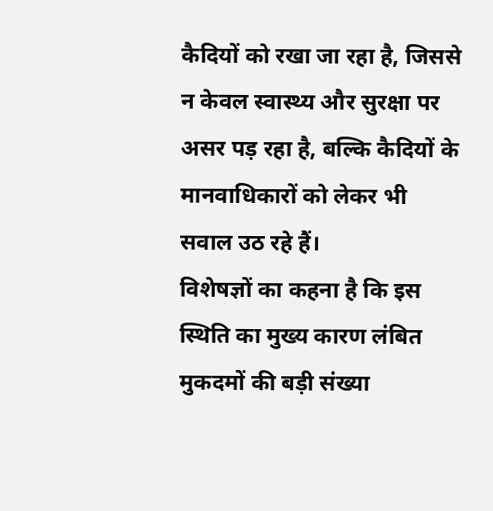कैदियों को रखा जा रहा है, जिससे न केवल स्वास्थ्य और सुरक्षा पर असर पड़ रहा है, बल्कि कैदियों के मानवाधिकारों को लेकर भी सवाल उठ रहे हैं।
विशेषज्ञों का कहना है कि इस स्थिति का मुख्य कारण लंबित मुकदमों की बड़ी संख्या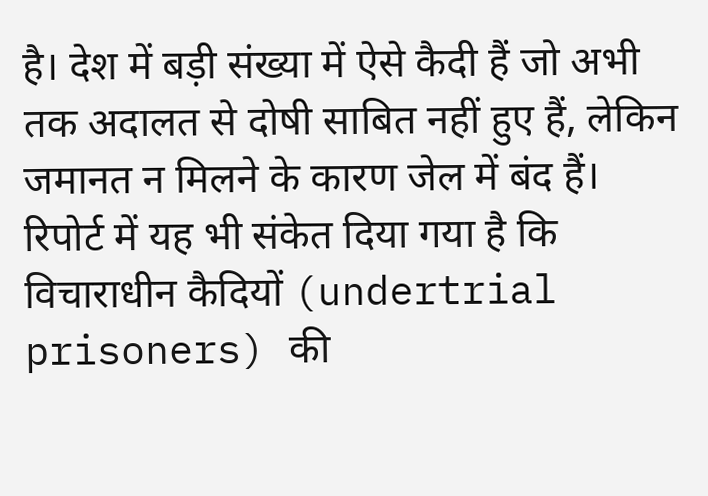है। देश में बड़ी संख्या में ऐसे कैदी हैं जो अभी तक अदालत से दोषी साबित नहीं हुए हैं, लेकिन जमानत न मिलने के कारण जेल में बंद हैं। रिपोर्ट में यह भी संकेत दिया गया है कि विचाराधीन कैदियों (undertrial prisoners) की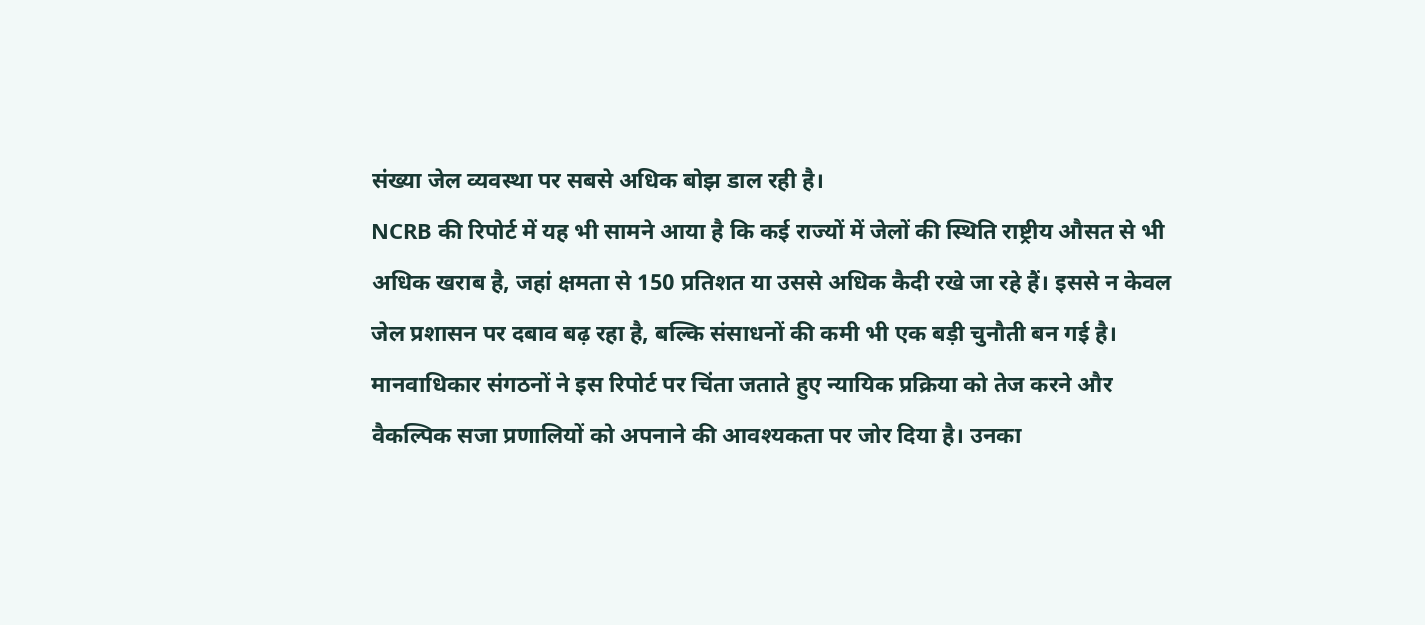संख्या जेल व्यवस्था पर सबसे अधिक बोझ डाल रही है।
NCRB की रिपोर्ट में यह भी सामने आया है कि कई राज्यों में जेलों की स्थिति राष्ट्रीय औसत से भी अधिक खराब है, जहां क्षमता से 150 प्रतिशत या उससे अधिक कैदी रखे जा रहे हैं। इससे न केवल जेल प्रशासन पर दबाव बढ़ रहा है, बल्कि संसाधनों की कमी भी एक बड़ी चुनौती बन गई है।
मानवाधिकार संगठनों ने इस रिपोर्ट पर चिंता जताते हुए न्यायिक प्रक्रिया को तेज करने और वैकल्पिक सजा प्रणालियों को अपनाने की आवश्यकता पर जोर दिया है। उनका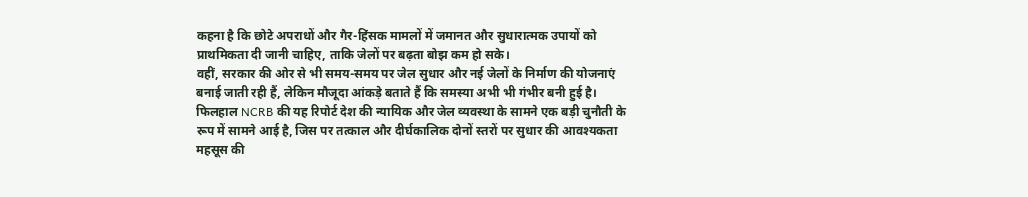कहना है कि छोटे अपराधों और गैर-हिंसक मामलों में जमानत और सुधारात्मक उपायों को प्राथमिकता दी जानी चाहिए, ताकि जेलों पर बढ़ता बोझ कम हो सके।
वहीं, सरकार की ओर से भी समय-समय पर जेल सुधार और नई जेलों के निर्माण की योजनाएं बनाई जाती रही हैं, लेकिन मौजूदा आंकड़े बताते हैं कि समस्या अभी भी गंभीर बनी हुई है।
फिलहाल NCRB की यह रिपोर्ट देश की न्यायिक और जेल व्यवस्था के सामने एक बड़ी चुनौती के रूप में सामने आई है, जिस पर तत्काल और दीर्घकालिक दोनों स्तरों पर सुधार की आवश्यकता महसूस की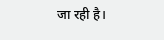जा रही है।